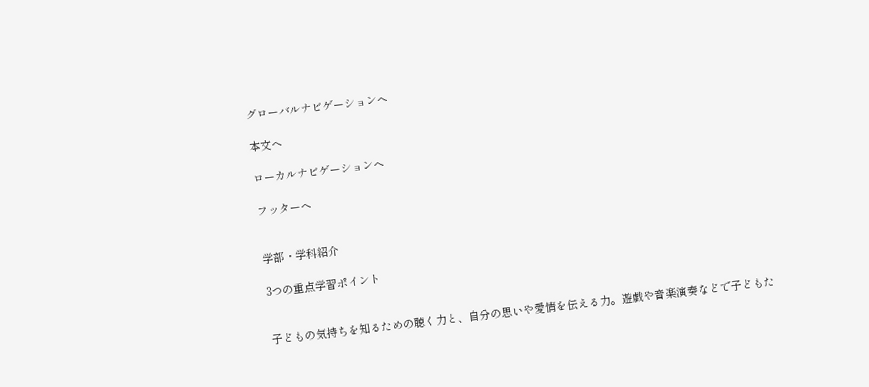グローバルナビゲーションへ

本文へ

ローカルナビゲーションへ

フッターへ


学部・学科紹介

3つの重点学習ポイント


子どもの気持ちを知るための聴く力と、自分の思いや愛情を伝える力。遊戯や音楽演奏などで子どもた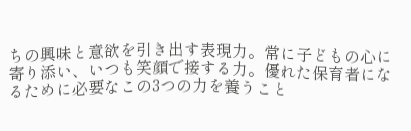ちの興味と意欲を引き出す表現力。常に子どもの心に寄り添い、いつも笑顔で接する力。優れた保育者になるために必要なこの3つの力を養うこと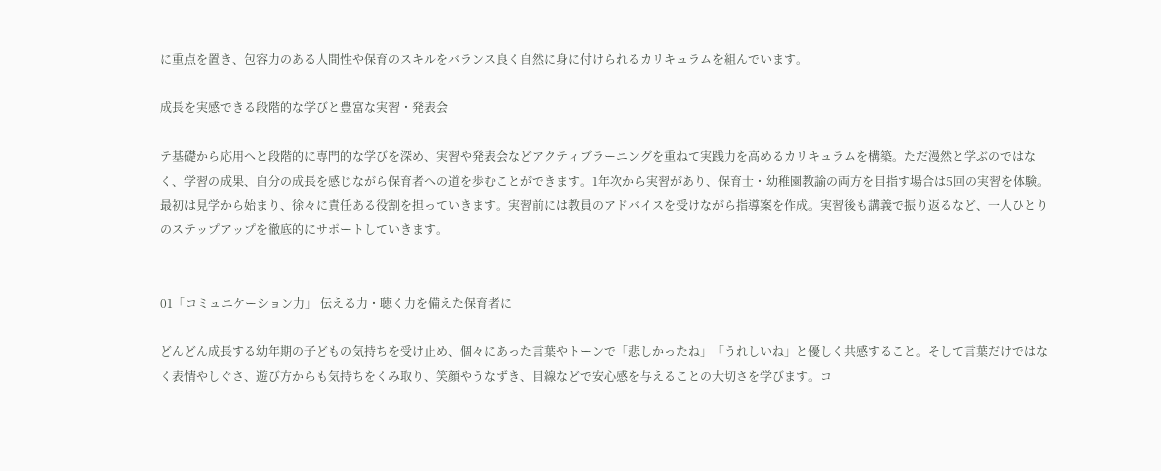に重点を置き、包容力のある人間性や保育のスキルをバランス良く自然に身に付けられるカリキュラムを組んでいます。

成長を実感できる段階的な学びと豊富な実習・発表会

テ基礎から応用へと段階的に専門的な学びを深め、実習や発表会などアクティブラーニングを重ねて実践力を高めるカリキュラムを構築。ただ漫然と学ぶのではなく、学習の成果、自分の成長を感じながら保育者への道を歩むことができます。1年次から実習があり、保育士・幼稚園教諭の両方を目指す場合は5回の実習を体験。最初は見学から始まり、徐々に責任ある役割を担っていきます。実習前には教員のアドバイスを受けながら指導案を作成。実習後も講義で振り返るなど、一人ひとりのステップアップを徹底的にサポートしていきます。


01「コミュニケーション力」 伝える力・聴く力を備えた保育者に

どんどん成長する幼年期の子どもの気持ちを受け止め、個々にあった言葉やトーンで「悲しかったね」「うれしいね」と優しく共感すること。そして言葉だけではなく表情やしぐさ、遊び方からも気持ちをくみ取り、笑顔やうなずき、目線などで安心感を与えることの大切さを学びます。コ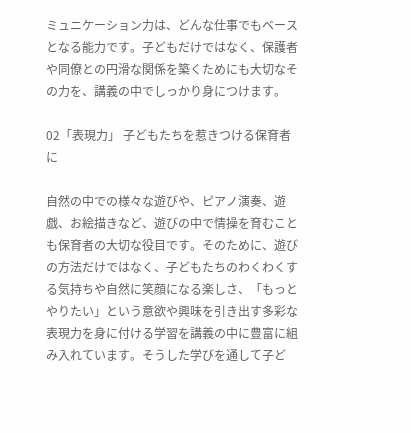ミュニケーション力は、どんな仕事でもベースとなる能力です。子どもだけではなく、保護者や同僚との円滑な関係を築くためにも大切なその力を、講義の中でしっかり身につけます。

02「表現力」 子どもたちを惹きつける保育者に

自然の中での様々な遊びや、ピアノ演奏、遊戯、お絵描きなど、遊びの中で情操を育むことも保育者の大切な役目です。そのために、遊びの方法だけではなく、子どもたちのわくわくする気持ちや自然に笑顔になる楽しさ、「もっとやりたい」という意欲や興味を引き出す多彩な表現力を身に付ける学習を講義の中に豊富に組み入れています。そうした学びを通して子ど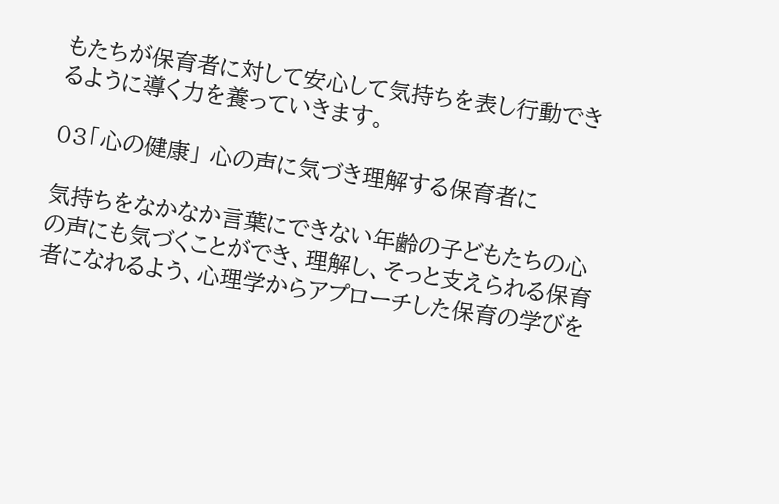もたちが保育者に対して安心して気持ちを表し行動できるように導く力を養っていきます。

03「心の健康」 心の声に気づき理解する保育者に

気持ちをなかなか言葉にできない年齢の子どもたちの心の声にも気づくことができ、理解し、そっと支えられる保育者になれるよう、心理学からアプローチした保育の学びを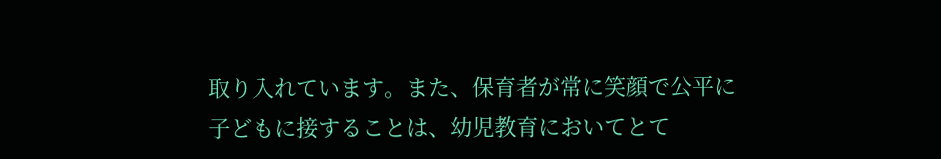取り入れています。また、保育者が常に笑顔で公平に子どもに接することは、幼児教育においてとて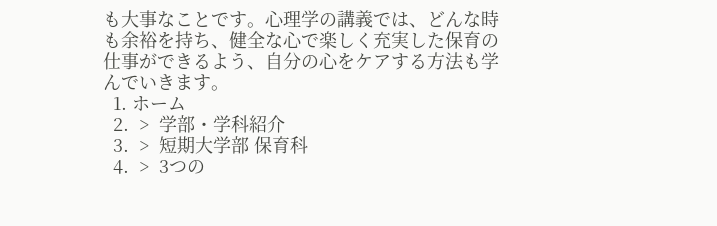も大事なことです。心理学の講義では、どんな時も余裕を持ち、健全な心で楽しく充実した保育の仕事ができるよう、自分の心をケアする方法も学んでいきます。
  1. ホーム
  2.  >  学部・学科紹介
  3.  >  短期大学部 保育科
  4.  >  3つの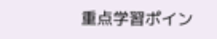重点学習ポイン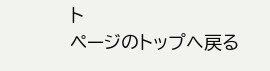ト
ページのトップへ戻る